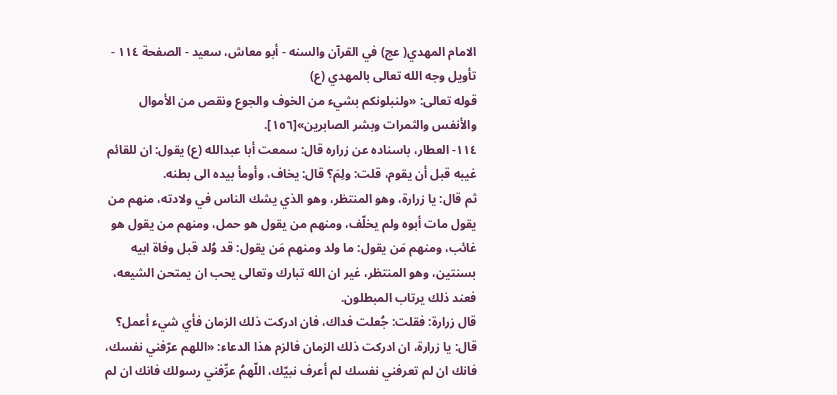الامام المهدي( عج) في القرآن والسنه - أبو معاش، سعيد - الصفحة ١١٤ - تأويل وجه الله تعالى بالمهدي (ع)
قوله تعالى: «ولنبلونكم بشيء من الخوف والجوع ونقص من الأموال والأنفس والثمرات وبشر الصابرين»[١٥٦].
١١٤- العطار، باسناده عن زراره قال: سمعت أبا عبدالله (ع) يقول: ان للقائم غيبه قبل أن يقوم، قلت: ولِمَ؟ قال: يخاف، وأومأ بيده الى بطنه.
ثم قال: يا زرارة، وهو المنتظر، وهو الذي يشك الناس في ولادته، منهم من يقول مات أبوه ولم يخلّف، ومنهم من يقول هو حمل، ومنهم من يقول هو غائب، ومنهم مَن يقول: ما ولد ومنهم مَن يقول: قد وُلد قبل وفاة ابيه بسنتين، وهو المنتظر، غير ان الله تبارك وتعالى يحب ان يمتحن الشيعه، فعند ذلك يرتاب المبطلون.
قال زرارة: فقلت: جُعلت فداك، فان ادركت ذلك الزمان فأي شيء أعمل؟
قال: يا زرارة، ان ادركت ذلك الزمان فالزم هذا الدعاء: «اللهم عرّفني نفسك، فانك ان لم تعرفني نفسك لم أعرف نبيّك، اللّهمُ عرِّفني رسولك فانك ان لم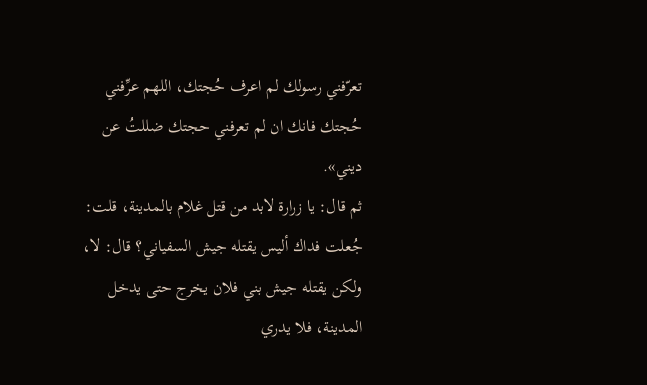تعرّفني رسولك لم اعرف حُجتك، اللهم عرِّفني حُجتك فانك ان لم تعرفني حجتك ضللتُ عن ديني».
ثم قال: يا زرارة لابد من قتل غلام بالمدينة، قلت: جُعلت فداك أليس يقتله جيش السفياني؟ قال: لا، ولكن يقتله جيش بني فلان يخرج حتى يدخل المدينة، فلا يدري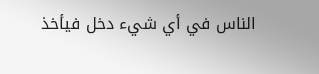الناس في أي شيء دخل فيأخذ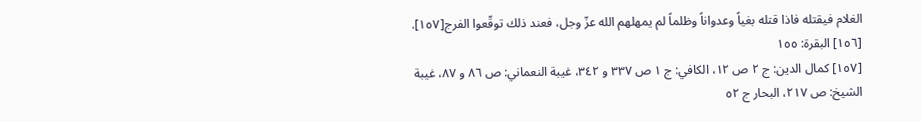الغلام فيقتله فاذا قتله بغياً وعدواناً وظلماً لم يمهلهم الله عزّ وجل، فعند ذلك توقّعوا الفرج[١٥٧].
[١٥٦] البقرة: ١٥٥
[١٥٧] كمال الدين: ج ٢ ص ١٢، الكافي: ج ١ ص ٣٣٧ و ٣٤٢، غيبة النعماني: ص ٨٦ و ٨٧، غيبة الشيخ: ص ٢١٧، البحار ج ٥٢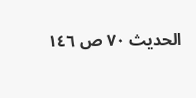الحديث ٧٠ ص ١٤٦